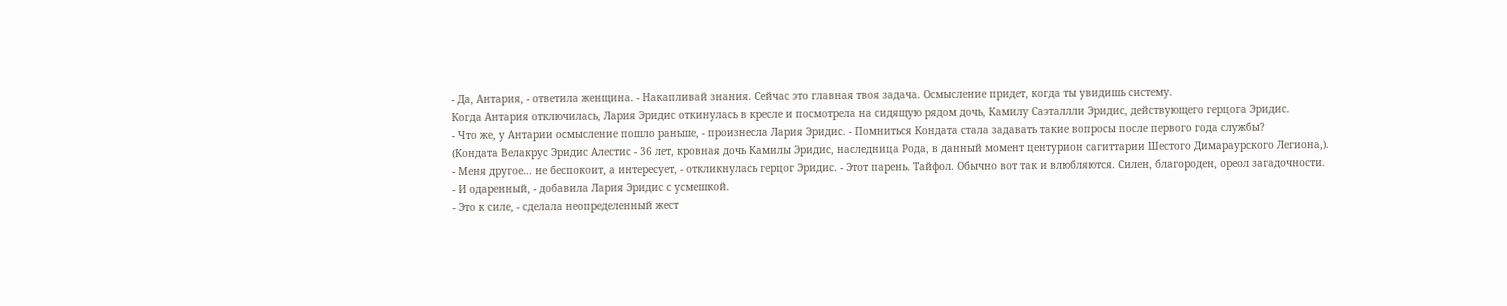- Да, Антария, - ответила женщина. - Накапливай знания. Сейчас это главная твоя задача. Осмысление придет, когда ты увидишь систему.
Когда Антария отключилась, Лария Эридис откинулась в кресле и посмотрела на сидящую рядом дочь, Камилу Саэталлли Эридис, действующего герцога Эридис.
- Что же, у Антарии осмысление пошло раньше, - произнесла Лария Эридис. - Помниться Кондата стала задавать такие вопросы после первого года службы?
(Кондата Велакрус Эридис Алестис - 36 лет, кровная дочь Камилы Эридис, наследница Рода, в данный момент центурион сагиттарии Шестого Димараурского Легиона,).
- Меня другое... не беспокоит, а интересует, - откликнулась герцог Эридис. - Этот парень. Тайфол. Обычно вот так и влюбляются. Силен, благороден, ореол загадочности.
- И одаренный, - добавила Лария Эридис с усмешкой.
- Это к силе, - сделала неопределенный жест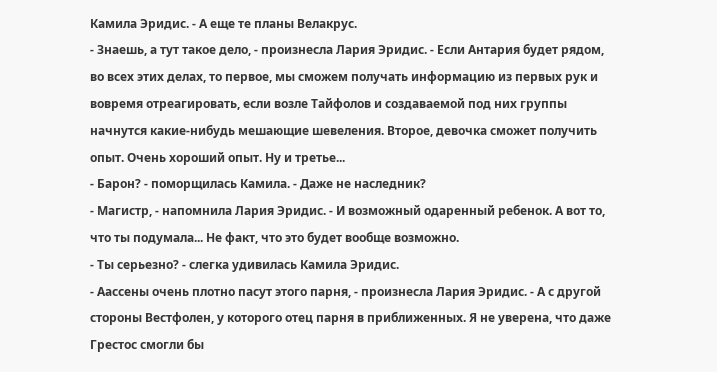Камила Эридис. - А еще те планы Велакрус.
- Знаешь, а тут такое дело, - произнесла Лария Эридис. - Если Антария будет рядом, во всех этих делах, то первое, мы сможем получать информацию из первых рук и вовремя отреагировать, если возле Тайфолов и создаваемой под них группы начнутся какие-нибудь мешающие шевеления. Второе, девочка сможет получить опыт. Очень хороший опыт. Ну и третье...
- Барон? - поморщилась Камила. - Даже не наследник?
- Магистр, - напомнила Лария Эридис. - И возможный одаренный ребенок. А вот то, что ты подумала... Не факт, что это будет вообще возможно.
- Ты серьезно? - слегка удивилась Камила Эридис.
- Аассены очень плотно пасут этого парня, - произнесла Лария Эридис. - А с другой стороны Вестфолен, у которого отец парня в приближенных. Я не уверена, что даже Грестос смогли бы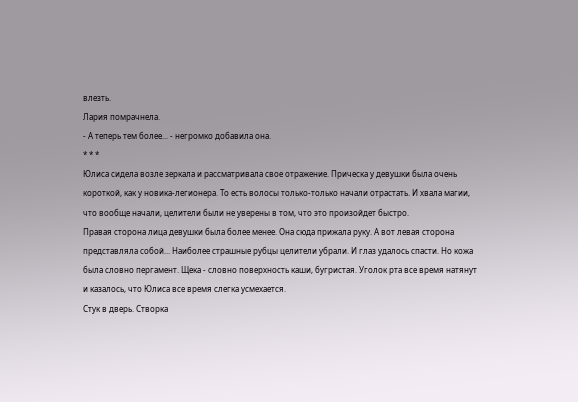влезть.
Лария помрачнела.
- А теперь тем более... - негромко добавила она.
* * *
Юлиса сидела возле зеркала и рассматривала свое отражение. Прическа у девушки была очень короткой, как у новика-легионера. То есть волосы только-только начали отрастать. И хвала магии, что вообще начали, целители были не уверены в том, что это произойдет быстро.
Правая сторона лица девушки была более менее. Она сюда прижала руку. А вот левая сторона представляла собой... Наиболее страшные рубцы целители убрали. И глаз удалось спасти. Но кожа была словно пергамент. Щека - словно поверхность каши, бугристая. Уголок рта все время натянут и казалось, что Юлиса все время слегка усмехается.
Стук в дверь. Створка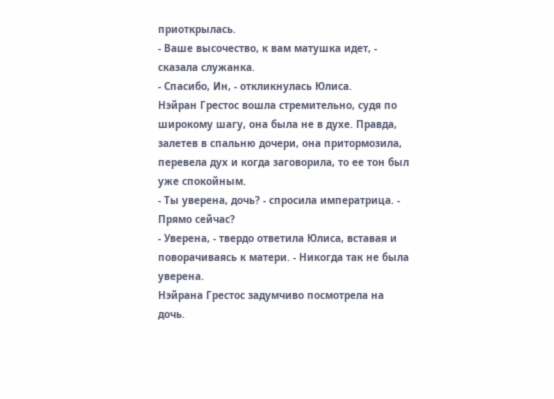приоткрылась.
- Ваше высочество, к вам матушка идет, - сказала служанка.
- Спасибо, Ин, - откликнулась Юлиса.
Нэйран Грестос вошла стремительно, судя по широкому шагу, она была не в духе. Правда, залетев в спальню дочери, она притормозила, перевела дух и когда заговорила, то ее тон был уже спокойным.
- Ты уверена, дочь? - спросила императрица. - Прямо сейчас?
- Уверена, - твердо ответила Юлиса, вставая и поворачиваясь к матери. - Никогда так не была уверена.
Нэйрана Грестос задумчиво посмотрела на дочь.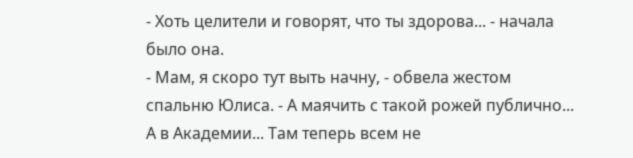- Хоть целители и говорят, что ты здорова... - начала было она.
- Мам, я скоро тут выть начну, - обвела жестом спальню Юлиса. - А маячить с такой рожей публично... А в Академии... Там теперь всем не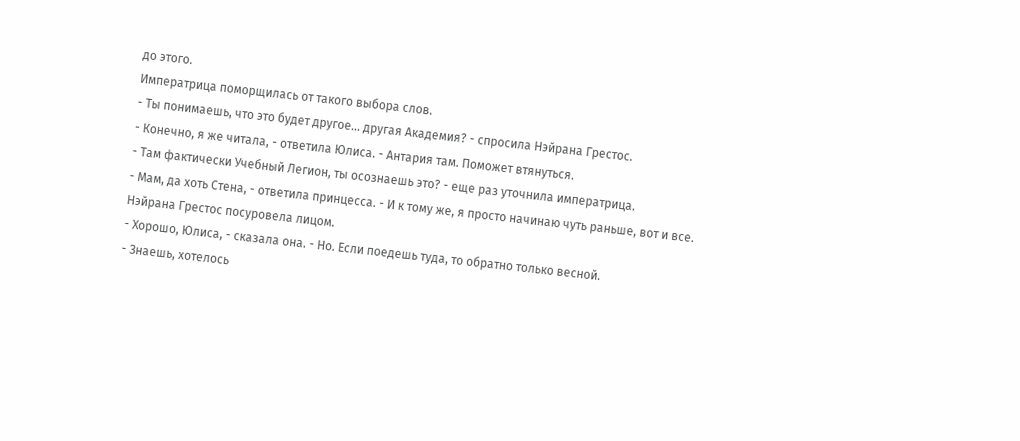до этого.
Императрица поморщилась от такого выбора слов.
- Ты понимаешь, что это будет другое... другая Академия? - спросила Нэйрана Грестос.
- Конечно, я же читала, - ответила Юлиса. - Антария там. Поможет втянуться.
- Там фактически Учебный Легион, ты осознаешь это? - еще раз уточнила императрица.
- Мам, да хоть Стена, - ответила принцесса. - И к тому же, я просто начинаю чуть раньше, вот и все.
Нэйрана Грестос посуровела лицом.
- Хорошо, Юлиса, - сказала она. - Но. Если поедешь туда, то обратно только весной.
- Знаешь, хотелось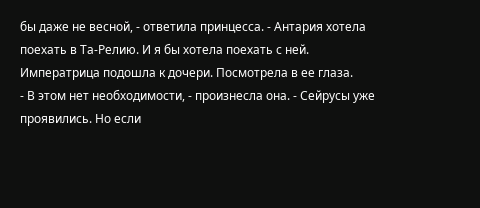бы даже не весной, - ответила принцесса. - Антария хотела поехать в Та-Релию. И я бы хотела поехать с ней.
Императрица подошла к дочери. Посмотрела в ее глаза.
- В этом нет необходимости, - произнесла она. - Сейрусы уже проявились. Но если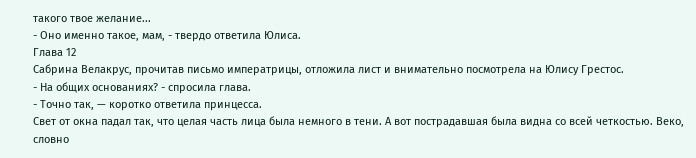такого твое желание...
- Оно именно такое, мам, - твердо ответила Юлиса.
Глава 12
Сабрина Велакрус, прочитав письмо императрицы, отложила лист и внимательно посмотрела на Юлису Грестос.
- На общих основаниях? - спросила глава.
- Точно так, — коротко ответила принцесса.
Свет от окна падал так, что целая часть лица была немного в тени. А вот пострадавшая была видна со всей четкостью. Веко, словно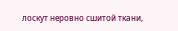лоскут неровно сшитой ткани,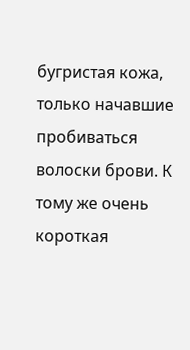бугристая кожа, только начавшие пробиваться волоски брови. К тому же очень короткая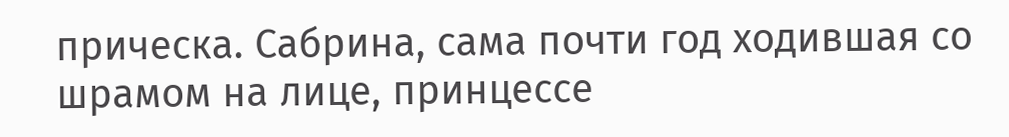прическа. Сабрина, сама почти год ходившая со шрамом на лице, принцессе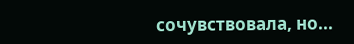сочувствовала, но...